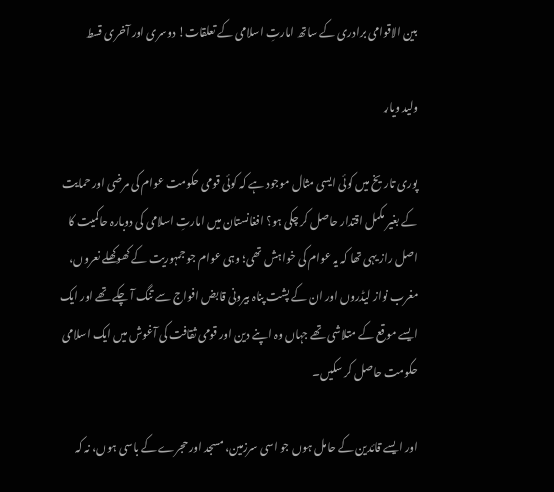بین الاقوامی برادری کے ساتھ امارتِ اسلامی کے تعلقات! دوسری اور آخری قسط

ولید ویاړ

پوری تاریخ میں کوئی ایسی مثال موجود ہے کہ کوئی قومی حکومت عوام کی مرضی اور حمایت کے بغیر مکمل اقتدار حاصل کر چکی ہو؟ افغانستان میں امارتِ اسلامی کی دوبارہ حاکمیت کا اصل راز یہی تھا کہ یہ عوام کی خواہش تھی؛ وہی عوام جو جمہوریت کے کھوکھلے نعروں، مغرب نواز لیڈروں اور ان کے پشت پناہ بیرونی قابض افواج سے تنگ آ چکے تھے اور ایک ایسے موقع کے متلاشی تھے جہاں وہ اپنے دین اور قومی ثقافت کی آغوش میں ایک اسلامی حکومت حاصل کر سکیں۔

اور ایسے قائدین کے حامل ہوں جو اسی سرزمین، مسجد اور حجرے کے باسی ہوں، نہ کہ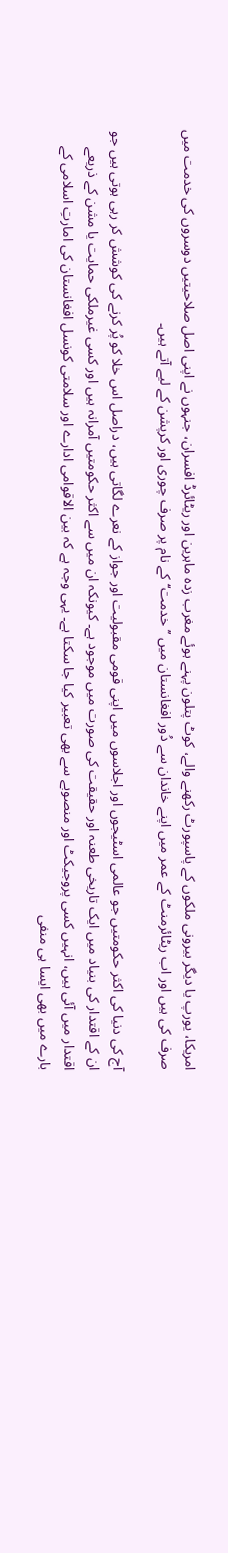امریکا، یورپ یا دیگر بیرونی ملکوں کے پاسپورٹ رکھنے والے، کوٹ پتلون پہنے ہوئے مغرب ‌زدہ ماہرین اور ریٹائرڈ افسران، جنہوں نے اپنی اصل صلاحیتیں دوسروں کی خدمت میں صرف کی ہیں اور اب ریٹائرمنٹ کے عمر میں اپنے خاندان سے دُور افغانستان میں ’’خدمت‘‘ کے نام پر صرف چوری اور کرپشن کے لیے آتے ہیں۔

آج کی دنیا کی اکثر حکومتیں جو عالمی اسٹیجوں اور اجلاسوں میں اپنی قومی مقبولیت اور جواز کے نعرے لگاتی ہیں، دراصل اس خلا کو پُر کرنے کی کوشش کر رہی ہوتی ہیں جو ان کے اقتدار کی بنیاد میں ایک تاریخی طعنہ اور حقیقت کی صورت میں موجود ہے۔ کیونکہ ان میں سے اکثر حکومتیں آمرانہ ہیں اور کسی غیرملکی حمایت یا مشن کے ذریعے اقتدار میں آئی ہیں، انہیں کسی پروجیکٹ اور منصوبے سے بھی تعبیر کیا جا سکتا ہے۔ یہی وجہ ہے کہ بین الاقوامی ادارے اور سلامتی کونسل افغانستان کی امارتِ اسلامی کے بارے میں بھی ایسا ہی منفی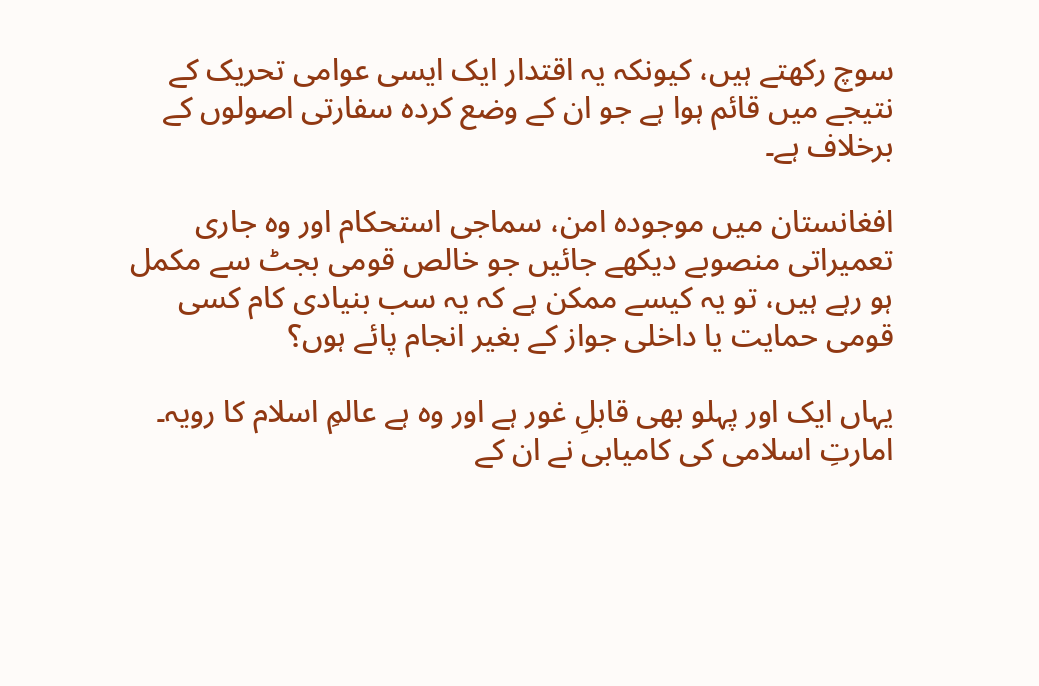سوچ رکھتے ہیں، کیونکہ یہ اقتدار ایک ایسی عوامی تحریک کے نتیجے میں قائم ہوا ہے جو ان کے وضع کردہ سفارتی اصولوں کے برخلاف ہے۔

افغانستان میں موجودہ امن، سماجی استحکام اور وہ جاری تعمیراتی منصوبے دیکھے جائیں جو خالص قومی بجٹ سے مکمل ہو رہے ہیں، تو یہ کیسے ممکن ہے کہ یہ سب بنیادی کام کسی قومی حمایت یا داخلی جواز کے بغیر انجام پائے ہوں؟

یہاں ایک اور پہلو بھی قابلِ غور ہے اور وہ ہے عالمِ اسلام کا رویہ۔ امارتِ اسلامی کی کامیابی نے ان کے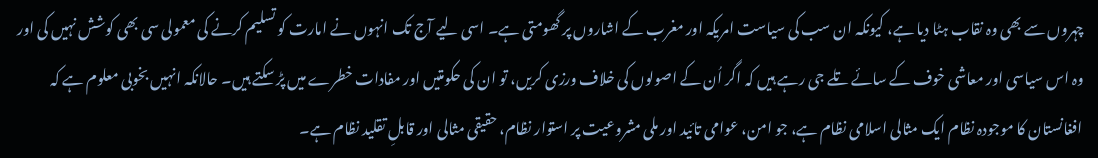چہروں سے بھی وہ نقاب ہٹا دیا ہے، کیونکہ ان سب کی سیاست امریکہ اور مغرب کے اشاروں پر گھومتی ہے۔ اسی لیے آج تک انہوں نے امارت کو تسلیم کرنے کی معمولی سی بھی کوشش نہیں کی اور وہ اس سیاسی اور معاشی خوف کے سائے تلے جی رہے ہیں کہ اگر اُن کے اصولوں کی خلاف ورزی کریں، تو ان کی حکومتیں اور مفادات خطرے میں پڑ سکتے ہیں۔ حالانکہ انہیں بخوبی معلوم ہے کہ افغانستان کا موجودہ نظام ایک مثالی اسلامی نظام ہے، جو امن، عوامی تائید اور ملی مشروعیت پر استوار نظام، حقیقی مثالی اور قابلِ تقلید نظام ہے۔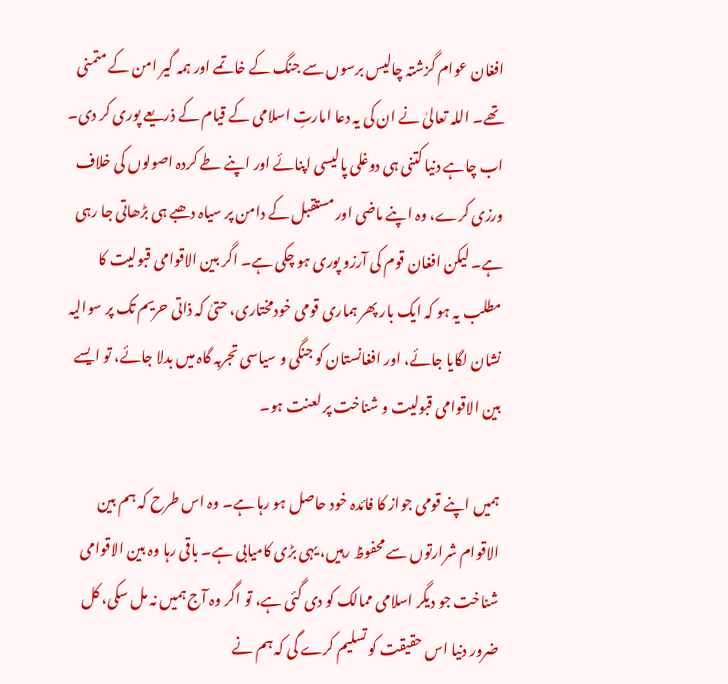افغان عوام گزشتہ چالیس برسوں سے جنگ کے خاتمے اور ہمہ ‌گیر امن کے متمنی تھے۔ اللہ تعالیٰ نے ان کی یہ دعا امارتِ اسلامی کے قیام کے ذریعے پوری کر دی۔ اب چاہے دنیا کتنی ہی دوغلی پالیسی اپنائے اور اپنے طے کردہ اصولوں کی خلاف ورزی کرے، وہ اپنے ماضی اور مستقبل کے دامن پر سیاہ دھبے ہی بڑھاتی جا رہی ہے۔ لیکن افغان قوم کی آرزو پوری ہو چکی ہے۔ اگر بین الاقوامی قبولیت کا مطلب یہ ہو کہ ایک بار پھر ہماری قومی خودمختاری، حتیٰ کہ ذاتی حریم تک پر سوالیہ نشان لگایا جائے، اور افغانستان کو جنگی و سیاسی تجربہ ‌گاہ میں بدلا جائے، تو ایسے بین الاقوامی قبولیت و شناخت پر لعنت ہو۔

ہمیں اپنے قومی جواز کا فائدہ خود حاصل ہو رہا ہے۔ وہ اس طرح کہ ہم بین الاقوام شرارتوں سے محفوظ رہیں، یہی بڑی کامیابی ہے۔ باقی رہا وہ بین الاقوامی شناخت جو دیگر اسلامی ممالک کو دی گئی ہے، تو اگر وہ آج ہمیں نہ مل سکی، کل ضرور دنیا اس حقیقت کو تسلیم کرے گی کہ ہم نے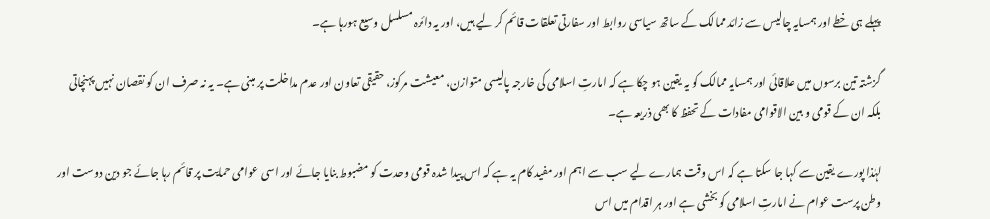پہلے ہی خطے اور ہمسایہ چالیس سے زائد ممالک کے ساتھ سیاسی روابط اور سفارتی تعلقات قائم کر لیے ہیں، اور یہ دائرہ مسلسل وسیع ہورہا ہے۔

گزشتہ تین برسوں میں علاقائی اور ہمسایہ ممالک کو یہ یقین ہو چکا ہے کہ امارتِ اسلامی کی خارجہ پالیسی متوازن، معیشت‌ مرکوز، حقیقی تعاون اور عدم مداخلت پر مبنی ہے۔ یہ نہ صرف ان کو نقصان نہیں پہنچاتی بلکہ ان کے قومی و بین الاقوامی مفادات کے تحفظ کا بھی ذریعہ ہے۔

لہٰذا پورے یقین سے کہا جا سکتا ہے کہ اس وقت ہمارے لیے سب سے اہم اور مفید کام یہ ہے کہ اس پیدا شدہ قومی وحدت کو مضبوط بنایا جائے اور اسی عوامی حمایت پر قائم رہا جائے جو دین ‌دوست اور وطن‌ پرست عوام نے امارتِ اسلامی کو بخشی ہے اور ہر اقدام میں اس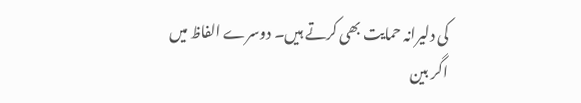کی دلیرانہ حمایت بھی کرتے ہیں۔ دوسرے الفاظ میں اگر بین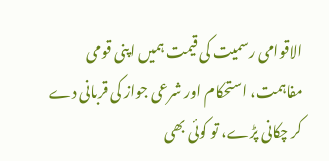الاقوامی رسمیت کی قیمت ہمیں اپنی قومی مفاہمت، استحکام اور شرعی جواز کی قربانی دے کر چکانی پڑے، تو کوئی بھی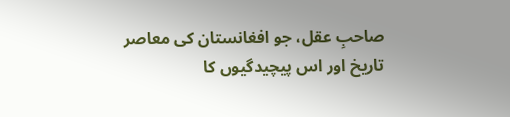صاحبِ عقل، جو افغانستان کی معاصر تاریخ اور اس پیچیدگیوں کا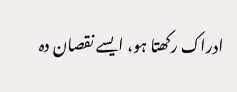ادراک رکھتا ہو، ایسے نقصان دہ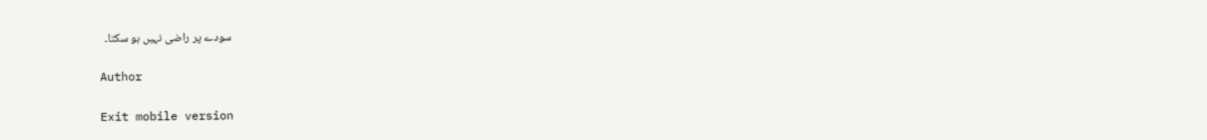سودے پر راضی نہیں ہو سکتا۔

Author

Exit mobile version